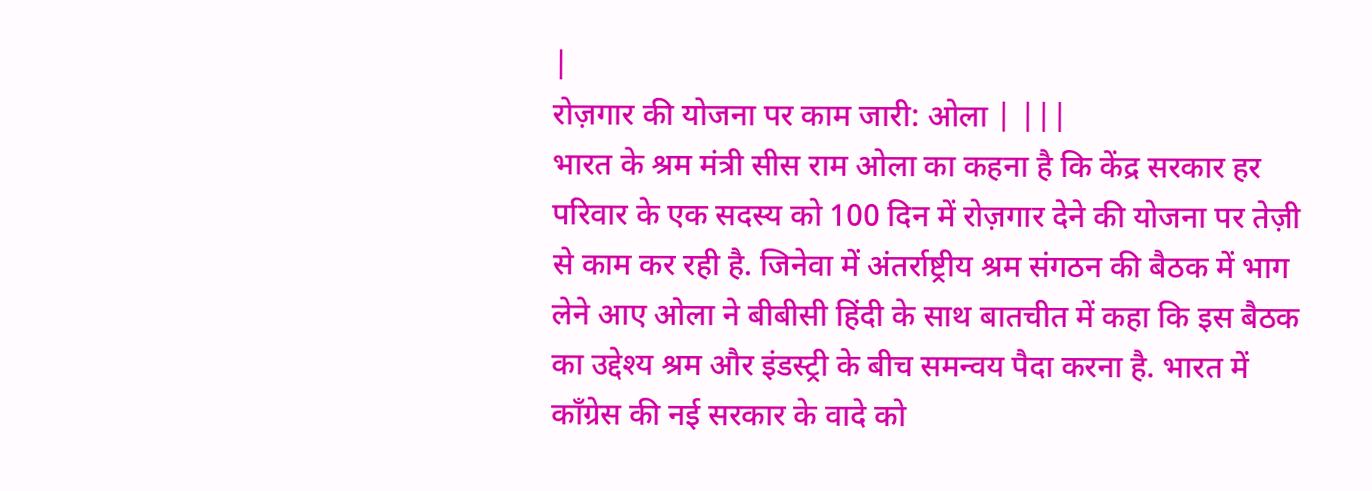|
रोज़गार की योजना पर काम जारी: ओला | |||
भारत के श्रम मंत्री सीस राम ओला का कहना है कि केंद्र सरकार हर परिवार के एक सदस्य को 100 दिन में रोज़गार देने की योजना पर तेज़ी से काम कर रही है. जिनेवा में अंतर्राष्ट्रीय श्रम संगठन की बैठक में भाग लेने आए ओला ने बीबीसी हिंदी के साथ बातचीत में कहा कि इस बैठक का उद्देश्य श्रम और इंडस्ट्री के बीच समन्वय पैदा करना है. भारत में काँग्रेस की नई सरकार के वादे को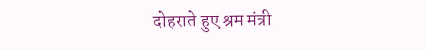दोहराते हुए श्रम मंत्री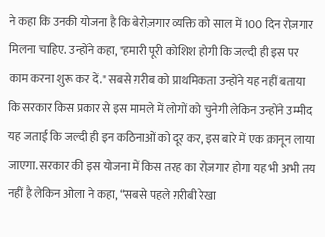ने कहा कि उनकी योजना है कि बेरोज़गार व्यक्ति को साल में 100 दिन रोज़गार मिलना चाहिए. उन्होंने कहा, "हमारी पूरी कोशिश होगी कि जल्दी ही इस पर काम करना शुरू कर दें." सबसे ग़रीब को प्राथमिकता उन्होंने यह नहीं बताया कि सरकार किस प्रकार से इस मामले में लोगों को चुनेगी लेकिन उन्होंने उम्मीद यह जताई कि जल्दी ही इन कठिनाओं को दूर कर, इस बारे में एक क़ानून लाया जाएगा. सरकार की इस योजना में किस तरह का रोज़गार होगा यह भी अभी तय नहीं है लेकिन ओला ने कहा, “सबसे पहले ग़रीबी रेखा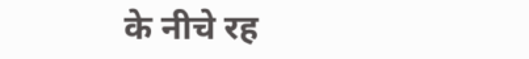के नीचे रह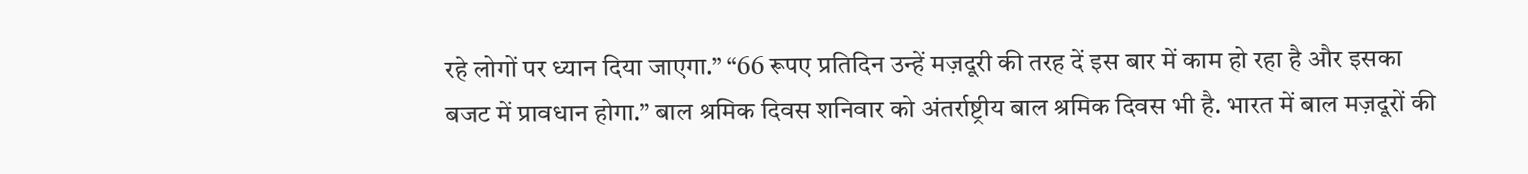रहे लोगों पर ध्यान दिया जाएगा.” “66 रूपए प्रतिदिन उन्हें मज़दूरी की तरह दें इस बार में काम हो रहा है और इसका बजट में प्रावधान होगा.” बाल श्रमिक दिवस शनिवार को अंतर्राष्ट्रीय बाल श्रमिक दिवस भी है. भारत में बाल मज़दूरों की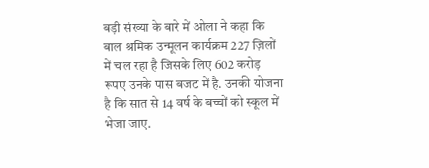बड़ी संख्या के बारे में ओला ने कहा कि बाल श्रमिक उन्मूलन कार्यक्रम 227 ज़िलों में चल रहा है जिसके लिए 602 करोड़ रूपए उनके पास बजट में है. उनकी योजना है कि सात से 14 वर्ष के बच्चों को स्कूल में भेजा जाए.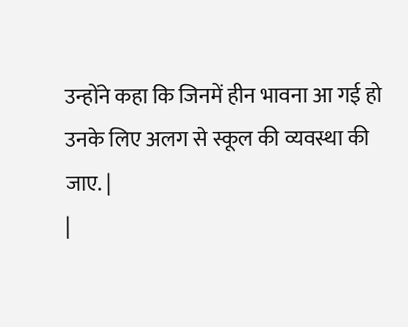उन्होंने कहा कि जिनमें हीन भावना आ गई हो उनके लिए अलग से स्कूल की व्यवस्था की जाए. |
|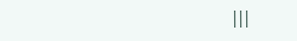|||